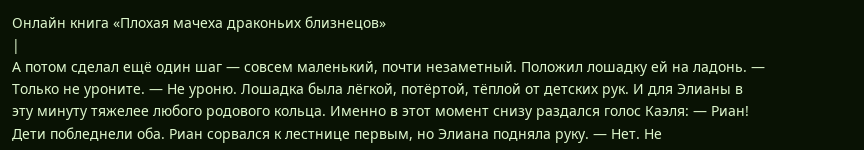Онлайн книга «Плохая мачеха драконьих близнецов»
|
А потом сделал ещё один шаг — совсем маленький, почти незаметный. Положил лошадку ей на ладонь. — Только не уроните. — Не уроню. Лошадка была лёгкой, потёртой, тёплой от детских рук. И для Элианы в эту минуту тяжелее любого родового кольца. Именно в этот момент снизу раздался голос Каэля: — Риан! Дети побледнели оба. Риан сорвался к лестнице первым, но Элиана подняла руку. — Нет. Не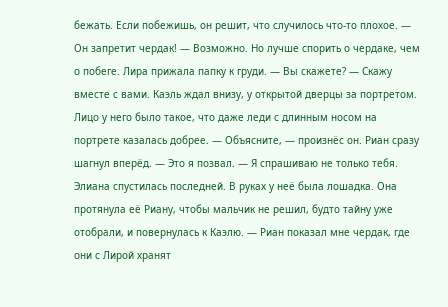бежать. Если побежишь, он решит, что случилось что-то плохое. — Он запретит чердак! — Возможно. Но лучше спорить о чердаке, чем о побеге. Лира прижала папку к груди. — Вы скажете? — Скажу вместе с вами. Каэль ждал внизу, у открытой дверцы за портретом. Лицо у него было такое, что даже леди с длинным носом на портрете казалась добрее. — Объясните, — произнёс он. Риан сразу шагнул вперёд. — Это я позвал. — Я спрашиваю не только тебя. Элиана спустилась последней. В руках у неё была лошадка. Она протянула её Риану, чтобы мальчик не решил, будто тайну уже отобрали, и повернулась к Каэлю. — Риан показал мне чердак, где они с Лирой хранят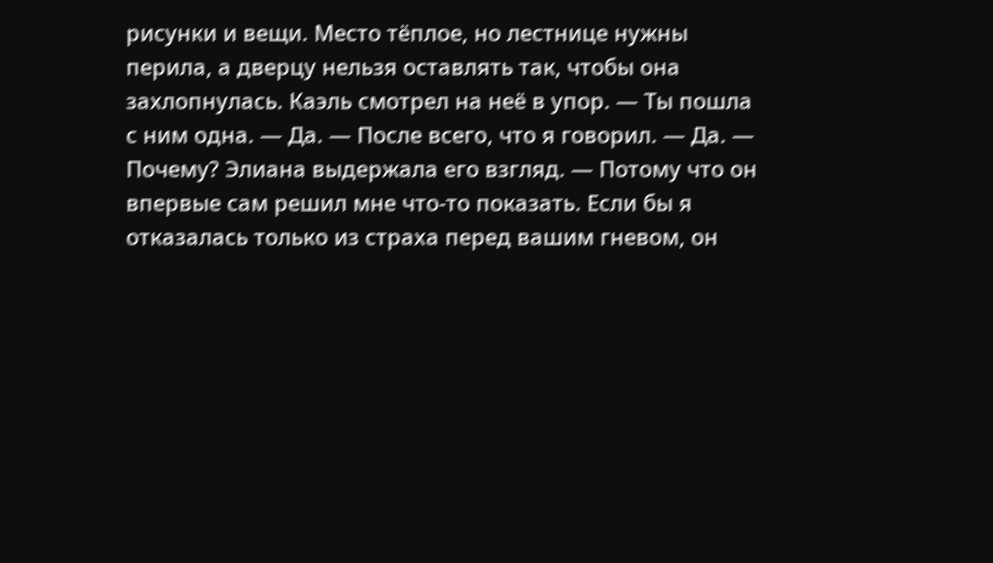рисунки и вещи. Место тёплое, но лестнице нужны перила, а дверцу нельзя оставлять так, чтобы она захлопнулась. Каэль смотрел на неё в упор. — Ты пошла с ним одна. — Да. — После всего, что я говорил. — Да. — Почему? Элиана выдержала его взгляд. — Потому что он впервые сам решил мне что-то показать. Если бы я отказалась только из страха перед вашим гневом, он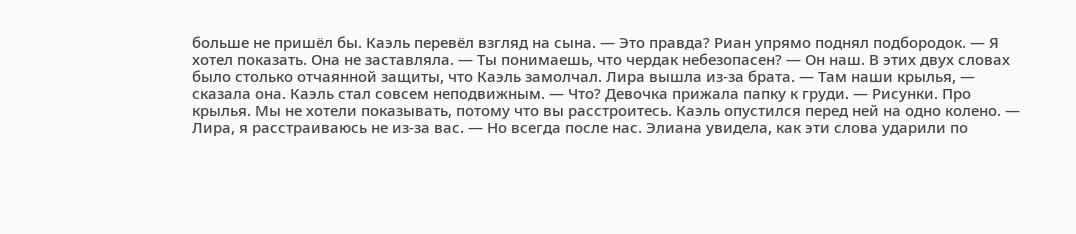больше не пришёл бы. Каэль перевёл взгляд на сына. — Это правда? Риан упрямо поднял подбородок. — Я хотел показать. Она не заставляла. — Ты понимаешь, что чердак небезопасен? — Он наш. В этих двух словах было столько отчаянной защиты, что Каэль замолчал. Лира вышла из-за брата. — Там наши крылья, — сказала она. Каэль стал совсем неподвижным. — Что? Девочка прижала папку к груди. — Рисунки. Про крылья. Мы не хотели показывать, потому что вы расстроитесь. Каэль опустился перед ней на одно колено. — Лира, я расстраиваюсь не из-за вас. — Но всегда после нас. Элиана увидела, как эти слова ударили по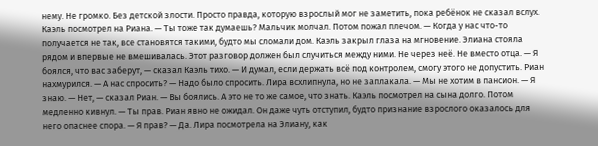нему. Не громко. Без детской злости. Просто правда, которую взрослый мог не заметить, пока ребёнок не сказал вслух. Каэль посмотрел на Риана. — Ты тоже так думаешь? Мальчик молчал. Потом пожал плечом. — Когда у нас что-то получается не так, все становятся такими, будто мы сломали дом. Каэль закрыл глаза на мгновение. Элиана стояла рядом и впервые не вмешивалась. Этот разговор должен был случиться между ними. Не через неё. Не вместо отца. — Я боялся, что вас заберут, — сказал Каэль тихо. — И думал, если держать всё под контролем, смогу этого не допустить. Риан нахмурился. — А нас спросить? — Надо было спросить. Лира всхлипнула, но не заплакала. — Мы не хотим в пансион. — Я знаю. — Нет, — сказал Риан. — Вы боялись. А это не то же самое, что знать. Каэль посмотрел на сына долго. Потом медленно кивнул. — Ты прав. Риан явно не ожидал. Он даже чуть отступил, будто признание взрослого оказалось для него опаснее спора. — Я прав? — Да. Лира посмотрела на Элиану, как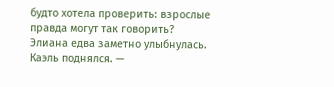будто хотела проверить: взрослые правда могут так говорить? Элиана едва заметно улыбнулась. Каэль поднялся. —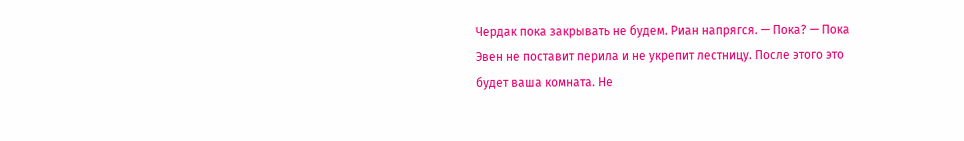Чердак пока закрывать не будем. Риан напрягся. — Пока? — Пока Эвен не поставит перила и не укрепит лестницу. После этого это будет ваша комната. Не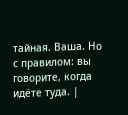тайная. Ваша. Но с правилом: вы говорите, когда идёте туда. |